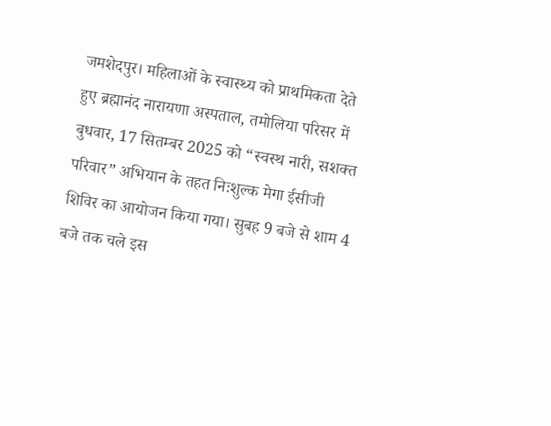जमशेदपुर। महिलाओं के स्वास्थ्य को प्राथमिकता देते हुए ब्रह्मानंद नारायणा अस्पताल, तमोलिया परिसर में बुधवार, 17 सितम्बर 2025 को “स्वस्थ नारी, सशक्त परिवार” अभियान के तहत निःशुल्क मेगा ईसीजी शिविर का आयोजन किया गया। सुबह 9 बजे से शाम 4 बजे तक चले इस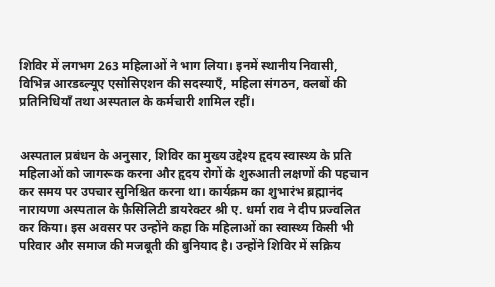शिविर में लगभग 263 महिलाओं ने भाग लिया। इनमें स्थानीय निवासी, विभिन्न आरडब्ल्यूए एसोसिएशन की सदस्याएँ, महिला संगठन, क्लबों की प्रतिनिधियाँ तथा अस्पताल के कर्मचारी शामिल रहीं।


अस्पताल प्रबंधन के अनुसार, शिविर का मुख्य उद्देश्य हृदय स्वास्थ्य के प्रति महिलाओं को जागरूक करना और हृदय रोगों के शुरुआती लक्षणों की पहचान कर समय पर उपचार सुनिश्चित करना था। कार्यक्रम का शुभारंभ ब्रह्मानंद नारायणा अस्पताल के फ़ैसिलिटी डायरेक्टर श्री ए. धर्मा राव ने दीप प्रज्वलित कर किया। इस अवसर पर उन्होंने कहा कि महिलाओं का स्वास्थ्य किसी भी परिवार और समाज की मजबूती की बुनियाद है। उन्होंने शिविर में सक्रिय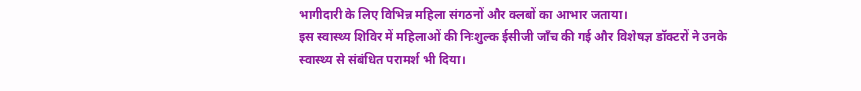भागीदारी के लिए विभिन्न महिला संगठनों और क्लबों का आभार जताया।
इस स्वास्थ्य शिविर में महिलाओं की निःशुल्क ईसीजी जाँच की गई और विशेषज्ञ डॉक्टरों ने उनके स्वास्थ्य से संबंधित परामर्श भी दिया।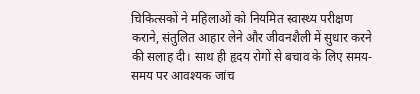चिकित्सकों ने महिलाओं को नियमित स्वास्थ्य परीक्षण कराने, संतुलित आहार लेने और जीवनशैली में सुधार करने की सलाह दी। साथ ही हृदय रोगों से बचाव के लिए समय-समय पर आवश्यक जांच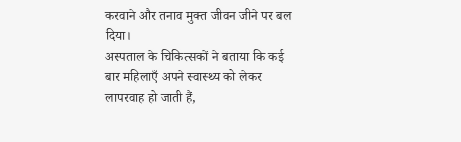करवाने और तनाव मुक्त जीवन जीने पर बल दिया।
अस्पताल के चिकित्सकों ने बताया कि कई बार महिलाएँ अपने स्वास्थ्य को लेकर लापरवाह हो जाती हैं,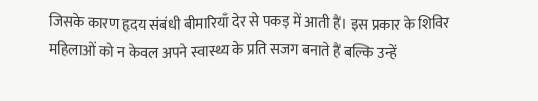जिसके कारण हृदय संबंधी बीमारियाँ देर से पकड़ में आती हैं। इस प्रकार के शिविर महिलाओं को न केवल अपने स्वास्थ्य के प्रति सजग बनाते हैं बल्कि उन्हें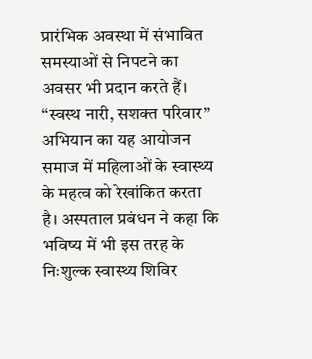प्रारंभिक अवस्था में संभावित समस्याओं से निपटने का अवसर भी प्रदान करते हैं।
“स्वस्थ नारी, सशक्त परिवार” अभियान का यह आयोजन समाज में महिलाओं के स्वास्थ्य के महत्व को रेखांकित करता है। अस्पताल प्रबंधन ने कहा कि भविष्य में भी इस तरह के निःशुल्क स्वास्थ्य शिविर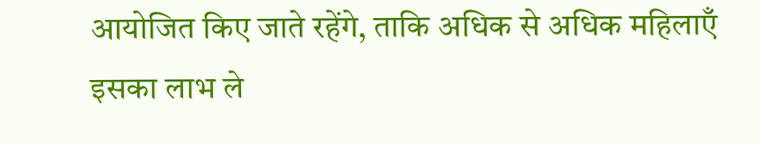आयोजित किए जाते रहेंगे, ताकि अधिक से अधिक महिलाएँ इसका लाभ ले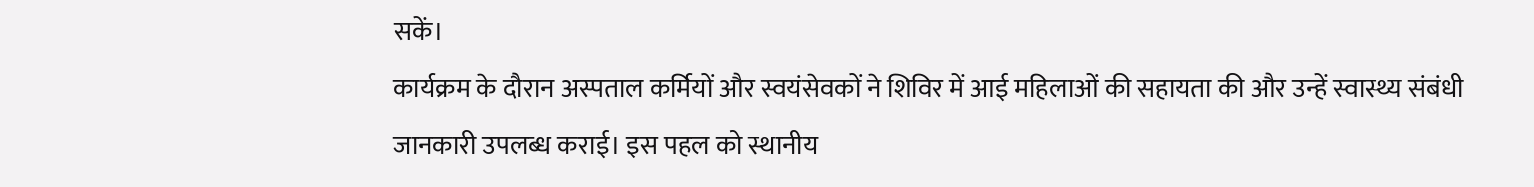सकें।
कार्यक्रम के दौरान अस्पताल कर्मियों और स्वयंसेवकों ने शिविर में आई महिलाओं की सहायता की और उन्हें स्वास्थ्य संबंधी जानकारी उपलब्ध कराई। इस पहल को स्थानीय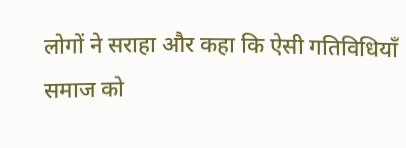लोगों ने सराहा और कहा कि ऐसी गतिविधियाँ समाज को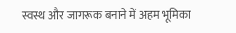स्वस्थ और जागरूक बनाने में अहम भूमिका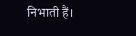निभाती हैं।